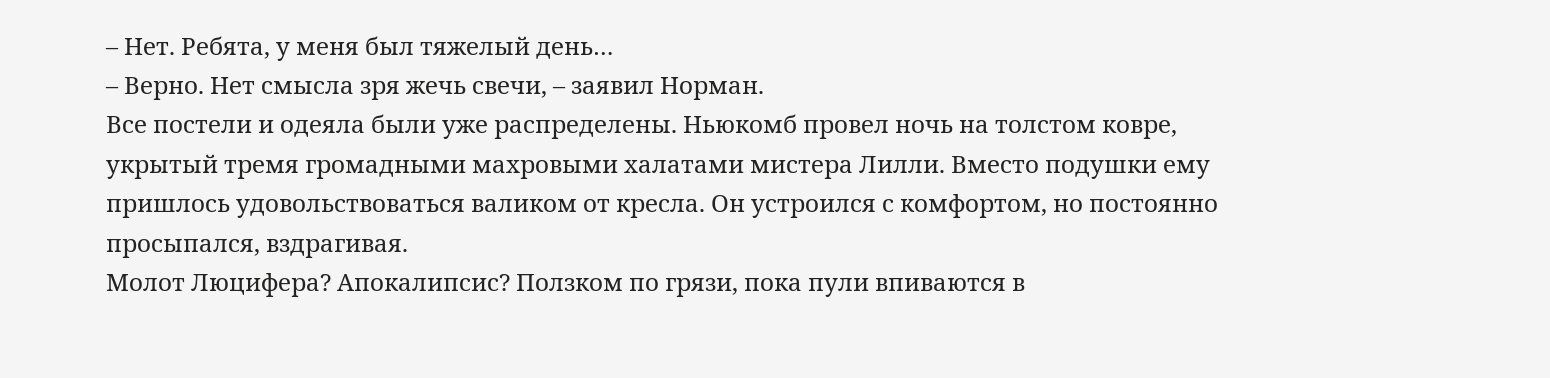– Нет. Ребята, у меня был тяжелый день…
– Верно. Нет смысла зря жечь свечи, – заявил Норман.
Все постели и одеяла были уже распределены. Ньюкомб провел ночь на толстом ковре, укрытый тремя громадными махровыми халатами мистера Лилли. Вместо подушки ему пришлось удовольствоваться валиком от кресла. Он устроился с комфортом, но постоянно просыпался, вздрагивая.
Молот Люцифера? Апокалипсис? Ползком по грязи, пока пули впиваются в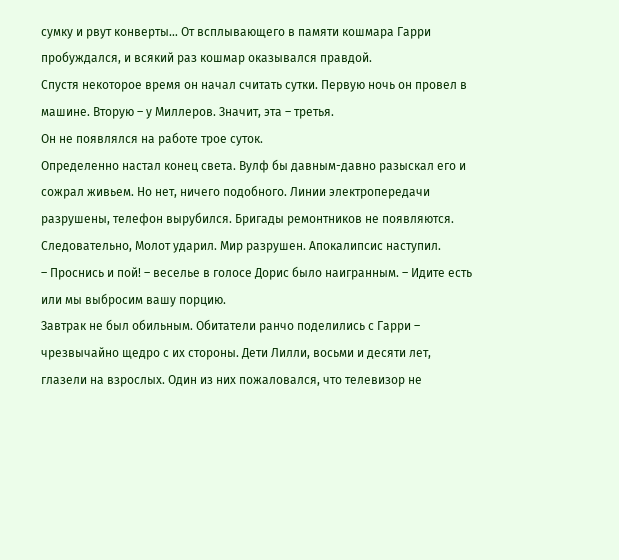сумку и рвут конверты… От всплывающего в памяти кошмара Гарри пробуждался, и всякий раз кошмар оказывался правдой.
Спустя некоторое время он начал считать сутки. Первую ночь он провел в машине. Вторую – у Миллеров. Значит, эта – третья.
Он не появлялся на работе трое суток.
Определенно настал конец света. Вулф бы давным-давно разыскал его и сожрал живьем. Но нет, ничего подобного. Линии электропередачи разрушены, телефон вырубился. Бригады ремонтников не появляются.
Следовательно, Молот ударил. Мир разрушен. Апокалипсис наступил.
– Проснись и пой! – веселье в голосе Дорис было наигранным. – Идите есть или мы выбросим вашу порцию.
Завтрак не был обильным. Обитатели ранчо поделились с Гарри – чрезвычайно щедро с их стороны. Дети Лилли, восьми и десяти лет, глазели на взрослых. Один из них пожаловался, что телевизор не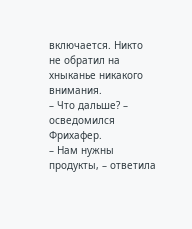включается. Никто не обратил на хныканье никакого внимания.
– Что дальше? – осведомился Фрихафер.
– Нам нужны продукты, – ответила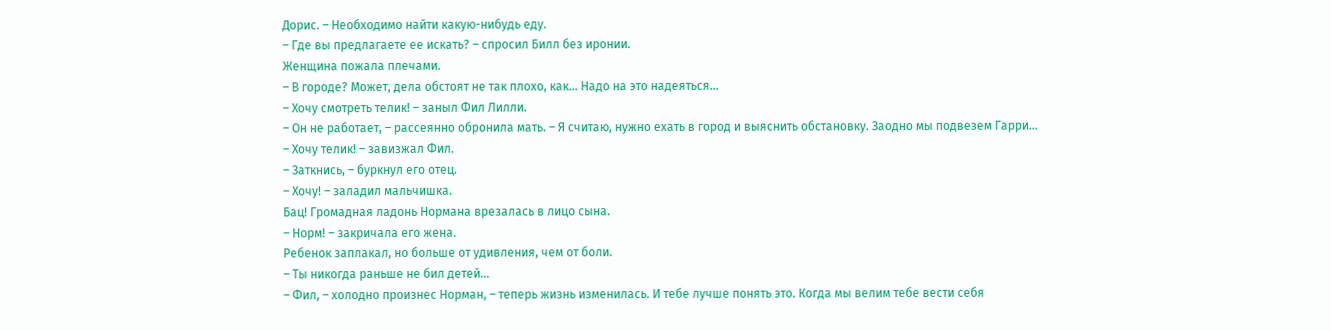Дорис. – Необходимо найти какую-нибудь еду.
– Где вы предлагаете ее искать? – спросил Билл без иронии.
Женщина пожала плечами.
– В городе? Может, дела обстоят не так плохо, как… Надо на это надеяться…
– Хочу смотреть телик! – заныл Фил Лилли.
– Он не работает, – рассеянно обронила мать. – Я считаю, нужно ехать в город и выяснить обстановку. Заодно мы подвезем Гарри…
– Хочу телик! – завизжал Фил.
– Заткнись, – буркнул его отец.
– Хочу! – заладил мальчишка.
Бац! Громадная ладонь Нормана врезалась в лицо сына.
– Норм! – закричала его жена.
Ребенок заплакал, но больше от удивления, чем от боли.
– Ты никогда раньше не бил детей…
– Фил, – холодно произнес Норман, – теперь жизнь изменилась. И тебе лучше понять это. Когда мы велим тебе вести себя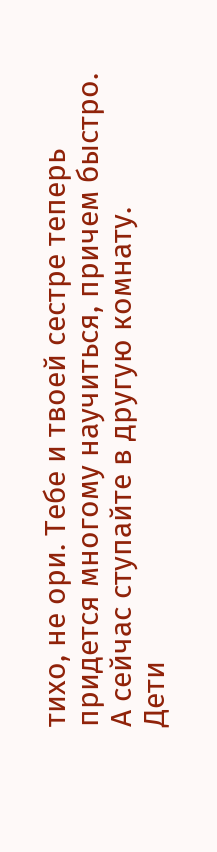тихо, не ори. Тебе и твоей сестре теперь придется многому научиться, причем быстро. А сейчас ступайте в другую комнату.
Дети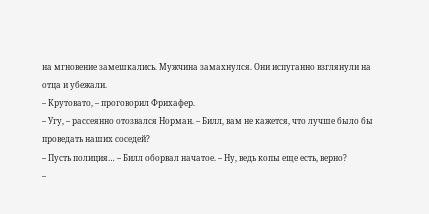на мгновение замешкались. Мужчина замахнулся. Они испуганно взглянули на отца и убежали.
– Крутовато, – проговорил Фрихафер.
– Угу, – рассеянно отозвался Норман. – Билл, вам не кажется, что лучше было бы проведать наших соседей?
– Пусть полиция… – Билл оборвал начатое. – Ну, ведь копы еще есть, верно?
–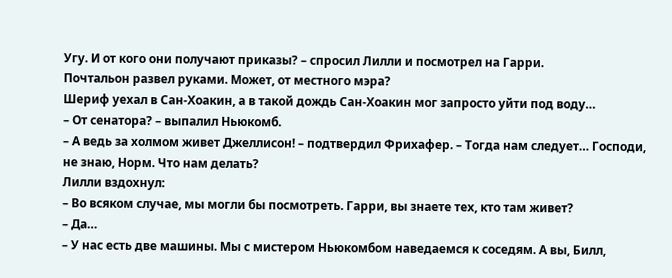Угу. И от кого они получают приказы? – спросил Лилли и посмотрел на Гарри.
Почтальон развел руками. Может, от местного мэра?
Шериф уехал в Сан-Хоакин, а в такой дождь Сан-Хоакин мог запросто уйти под воду…
– От сенатора? – выпалил Ньюкомб.
– А ведь за холмом живет Джеллисон! – подтвердил Фрихафер. – Тогда нам следует… Господи, не знаю, Норм. Что нам делать?
Лилли вздохнул:
– Во всяком случае, мы могли бы посмотреть. Гарри, вы знаете тех, кто там живет?
– Да…
– У нас есть две машины. Мы с мистером Ньюкомбом наведаемся к соседям. А вы, Билл,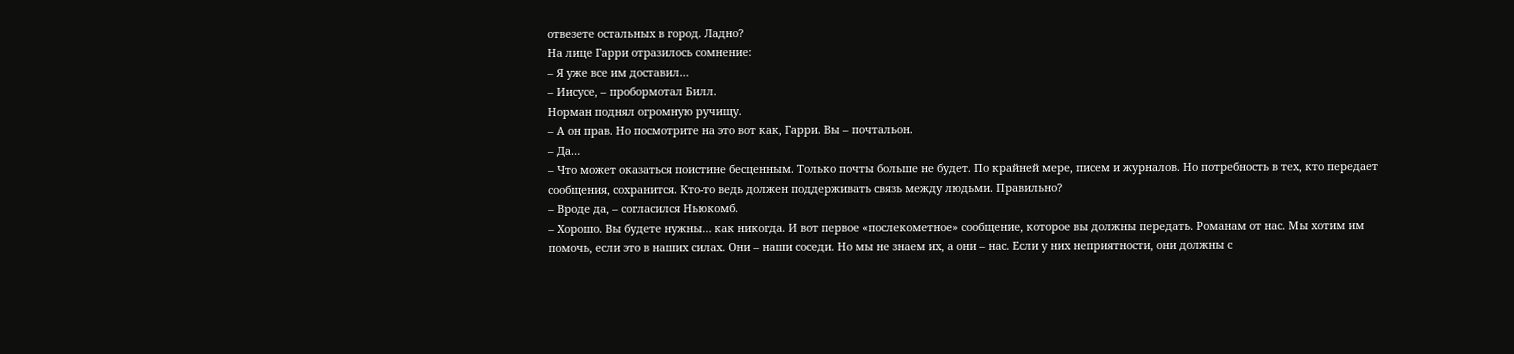отвезете остальных в город. Ладно?
На лице Гарри отразилось сомнение:
– Я уже все им доставил…
– Иисусе, – пробормотал Билл.
Норман поднял огромную ручищу.
– А он прав. Но посмотрите на это вот как, Гарри. Вы – почтальон.
– Да…
– Что может оказаться поистине бесценным. Только почты больше не будет. По крайней мере, писем и журналов. Но потребность в тех, кто передает сообщения, сохранится. Кто-то ведь должен поддерживать связь между людьми. Правильно?
– Вроде да, – согласился Ньюкомб.
– Хорошо. Вы будете нужны… как никогда. И вот первое «послекометное» сообщение, которое вы должны передать. Романам от нас. Мы хотим им помочь, если это в наших силах. Они – наши соседи. Но мы не знаем их, а они – нас. Если у них неприятности, они должны с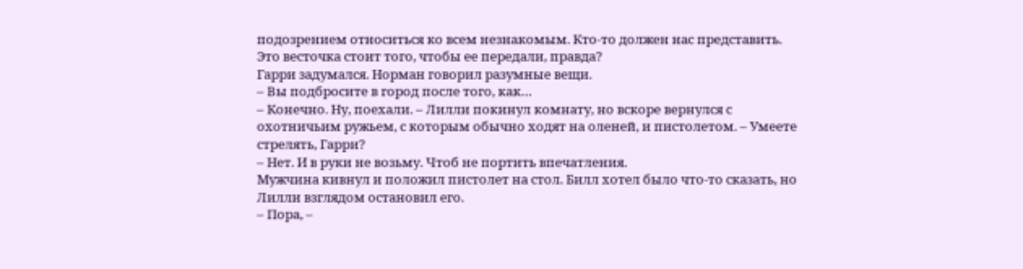подозрением относиться ко всем незнакомым. Кто-то должен нас представить. Это весточка стоит того, чтобы ее передали, правда?
Гарри задумался. Норман говорил разумные вещи.
– Вы подбросите в город после того, как…
– Конечно. Ну, поехали. – Лилли покинул комнату, но вскоре вернулся с охотничьим ружьем, с которым обычно ходят на оленей, и пистолетом. – Умеете стрелять, Гарри?
– Нет. И в руки не возьму. Чтоб не портить впечатления.
Мужчина кивнул и положил пистолет на стол. Билл хотел было что-то сказать, но Лилли взглядом остановил его.
– Пора, –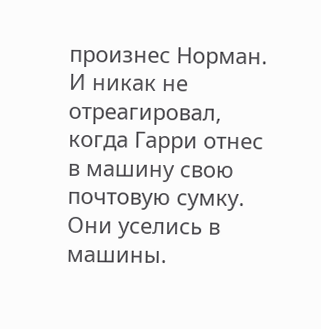произнес Норман.
И никак не отреагировал, когда Гарри отнес в машину свою почтовую сумку.
Они уселись в машины.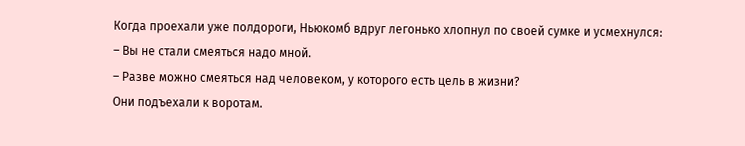Когда проехали уже полдороги, Ньюкомб вдруг легонько хлопнул по своей сумке и усмехнулся:
– Вы не стали смеяться надо мной.
– Разве можно смеяться над человеком, у которого есть цель в жизни?
Они подъехали к воротам.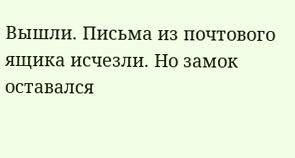Вышли. Письма из почтового ящика исчезли. Но замок оставался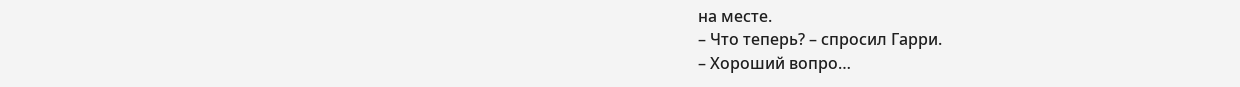на месте.
– Что теперь? – спросил Гарри.
– Хороший вопро…